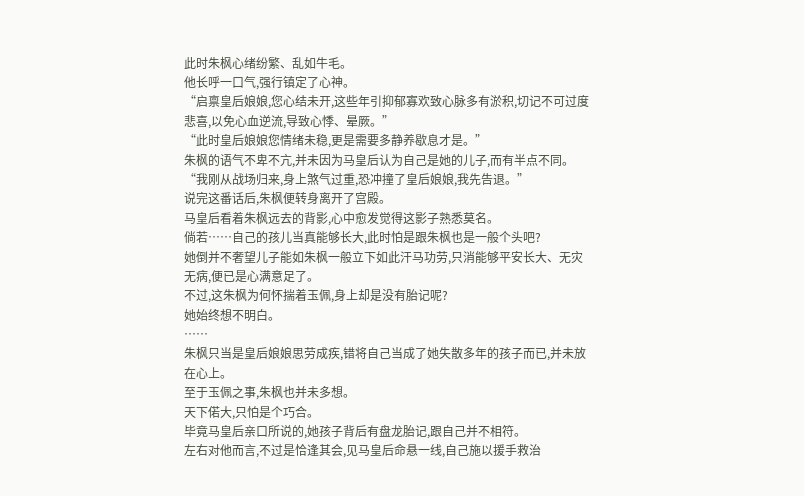此时朱枫心绪纷繁、乱如牛毛。
他长呼一口气,强行镇定了心神。
“启禀皇后娘娘,您心结未开,这些年引抑郁寡欢致心脉多有淤积,切记不可过度悲喜,以免心血逆流,导致心悸、晕厥。”
“此时皇后娘娘您情绪未稳,更是需要多静养歇息才是。”
朱枫的语气不卑不亢,并未因为马皇后认为自己是她的儿子,而有半点不同。
“我刚从战场归来,身上煞气过重,恐冲撞了皇后娘娘,我先告退。”
说完这番话后,朱枫便转身离开了宫殿。
马皇后看着朱枫远去的背影,心中愈发觉得这影子熟悉莫名。
倘若……自己的孩儿当真能够长大,此时怕是跟朱枫也是一般个头吧?
她倒并不奢望儿子能如朱枫一般立下如此汗马功劳,只消能够平安长大、无灾无病,便已是心满意足了。
不过,这朱枫为何怀揣着玉佩,身上却是没有胎记呢?
她始终想不明白。
……
朱枫只当是皇后娘娘思劳成疾,错将自己当成了她失散多年的孩子而已,并未放在心上。
至于玉佩之事,朱枫也并未多想。
天下偌大,只怕是个巧合。
毕竟马皇后亲口所说的,她孩子背后有盘龙胎记,跟自己并不相符。
左右对他而言,不过是恰逢其会,见马皇后命悬一线,自己施以援手救治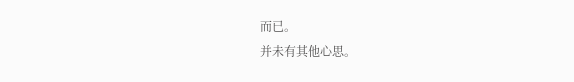而已。
并未有其他心思。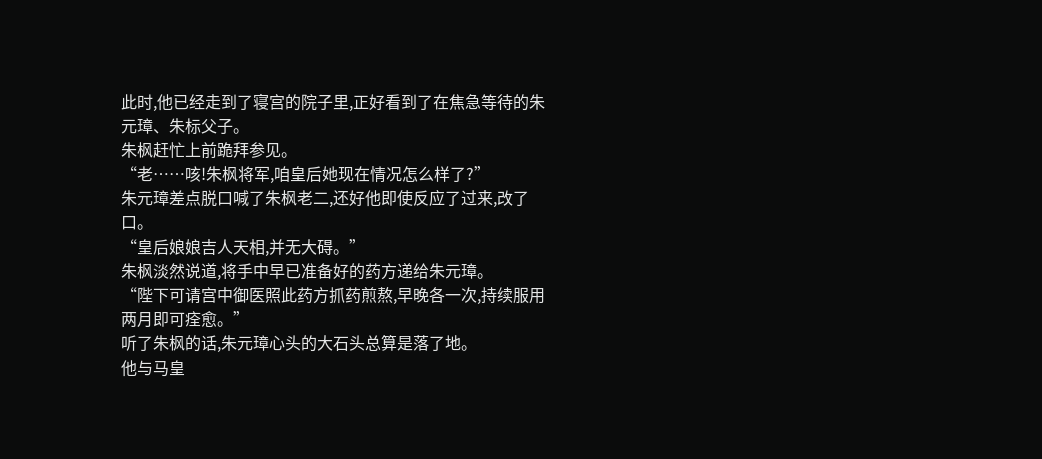此时,他已经走到了寝宫的院子里,正好看到了在焦急等待的朱元璋、朱标父子。
朱枫赶忙上前跪拜参见。
“老……咳!朱枫将军,咱皇后她现在情况怎么样了?”
朱元璋差点脱口喊了朱枫老二,还好他即使反应了过来,改了口。
“皇后娘娘吉人天相,并无大碍。”
朱枫淡然说道,将手中早已准备好的药方递给朱元璋。
“陛下可请宫中御医照此药方抓药煎熬,早晚各一次,持续服用两月即可痊愈。”
听了朱枫的话,朱元璋心头的大石头总算是落了地。
他与马皇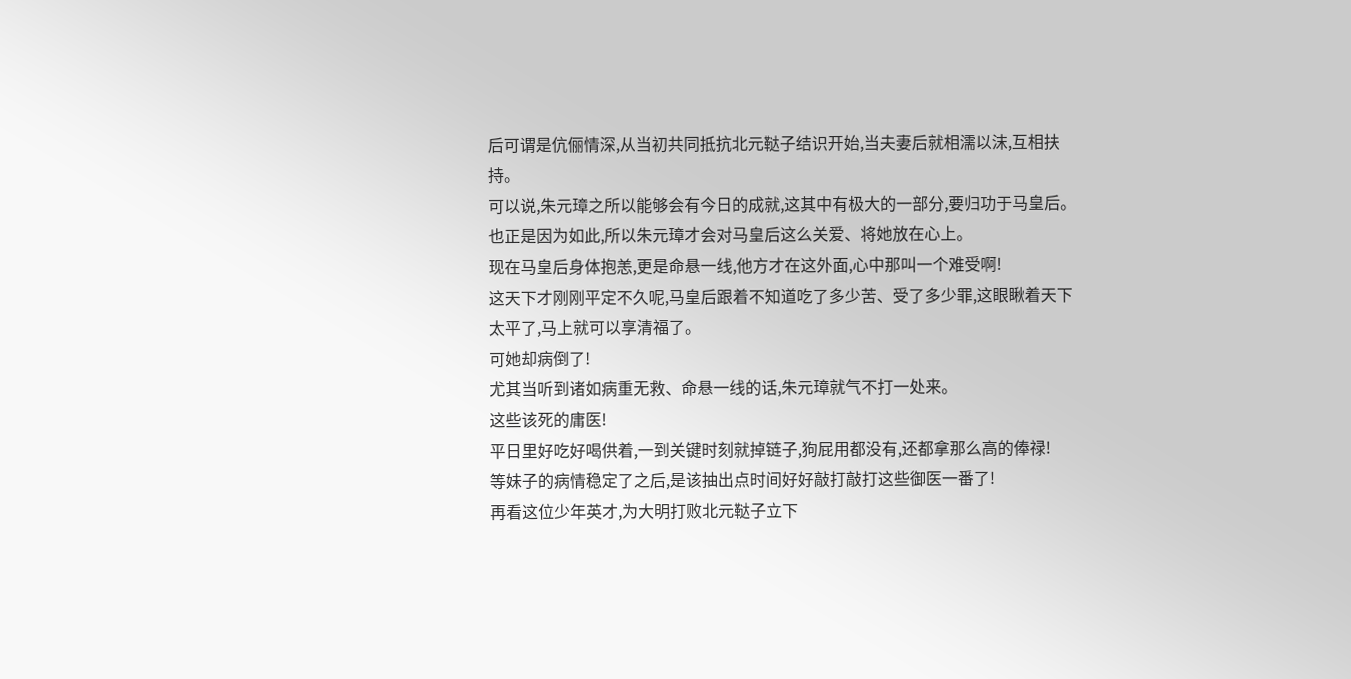后可谓是伉俪情深,从当初共同抵抗北元鞑子结识开始,当夫妻后就相濡以沫,互相扶持。
可以说,朱元璋之所以能够会有今日的成就,这其中有极大的一部分,要归功于马皇后。
也正是因为如此,所以朱元璋才会对马皇后这么关爱、将她放在心上。
现在马皇后身体抱恙,更是命悬一线,他方才在这外面,心中那叫一个难受啊!
这天下才刚刚平定不久呢,马皇后跟着不知道吃了多少苦、受了多少罪,这眼瞅着天下太平了,马上就可以享清福了。
可她却病倒了!
尤其当听到诸如病重无救、命悬一线的话,朱元璋就气不打一处来。
这些该死的庸医!
平日里好吃好喝供着,一到关键时刻就掉链子,狗屁用都没有,还都拿那么高的俸禄!
等妹子的病情稳定了之后,是该抽出点时间好好敲打敲打这些御医一番了!
再看这位少年英才,为大明打败北元鞑子立下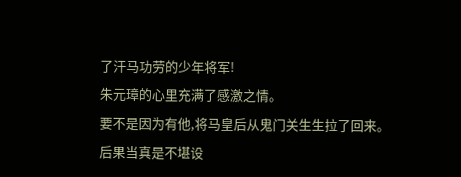了汗马功劳的少年将军!
朱元璋的心里充满了感激之情。
要不是因为有他,将马皇后从鬼门关生生拉了回来。
后果当真是不堪设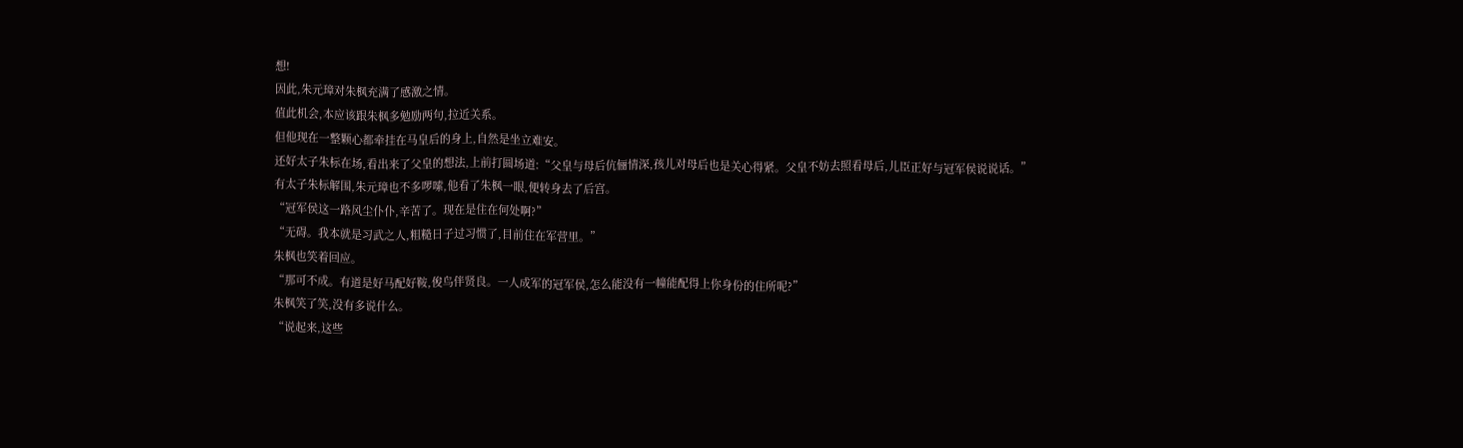想!
因此,朱元璋对朱枫充满了感激之情。
值此机会,本应该跟朱枫多勉励两句,拉近关系。
但他现在一整颗心都牵挂在马皇后的身上,自然是坐立难安。
还好太子朱标在场,看出来了父皇的想法,上前打圆场道:“父皇与母后伉俪情深,孩儿对母后也是关心得紧。父皇不妨去照看母后,儿臣正好与冠军侯说说话。”
有太子朱标解围,朱元璋也不多啰嗦,他看了朱枫一眼,便转身去了后宫。
“冠军侯这一路风尘仆仆,辛苦了。现在是住在何处啊?”
“无碍。我本就是习武之人,粗糙日子过习惯了,目前住在军营里。”
朱枫也笑着回应。
“那可不成。有道是好马配好鞍,俊鸟伴贤良。一人成军的冠军侯,怎么能没有一幢能配得上你身份的住所呢?”
朱枫笑了笑,没有多说什么。
“说起来,这些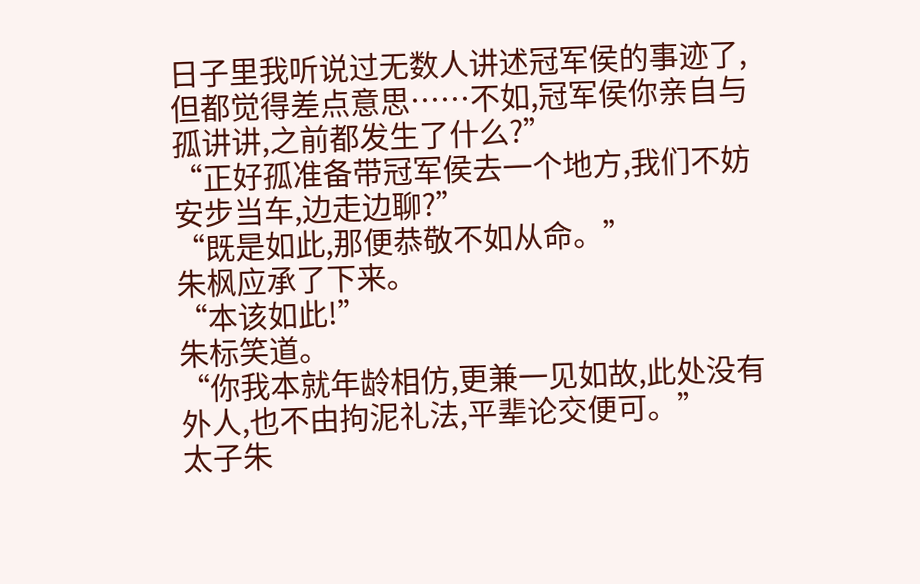日子里我听说过无数人讲述冠军侯的事迹了,但都觉得差点意思……不如,冠军侯你亲自与孤讲讲,之前都发生了什么?”
“正好孤准备带冠军侯去一个地方,我们不妨安步当车,边走边聊?”
“既是如此,那便恭敬不如从命。”
朱枫应承了下来。
“本该如此!”
朱标笑道。
“你我本就年龄相仿,更兼一见如故,此处没有外人,也不由拘泥礼法,平辈论交便可。”
太子朱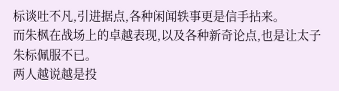标谈吐不凡,引进据点,各种闲闻轶事更是信手拈来。
而朱枫在战场上的卓越表现,以及各种新奇论点,也是让太子朱标佩服不已。
两人越说越是投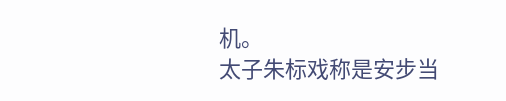机。
太子朱标戏称是安步当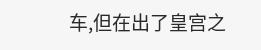车,但在出了皇宫之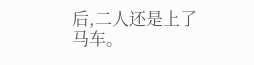后,二人还是上了马车。